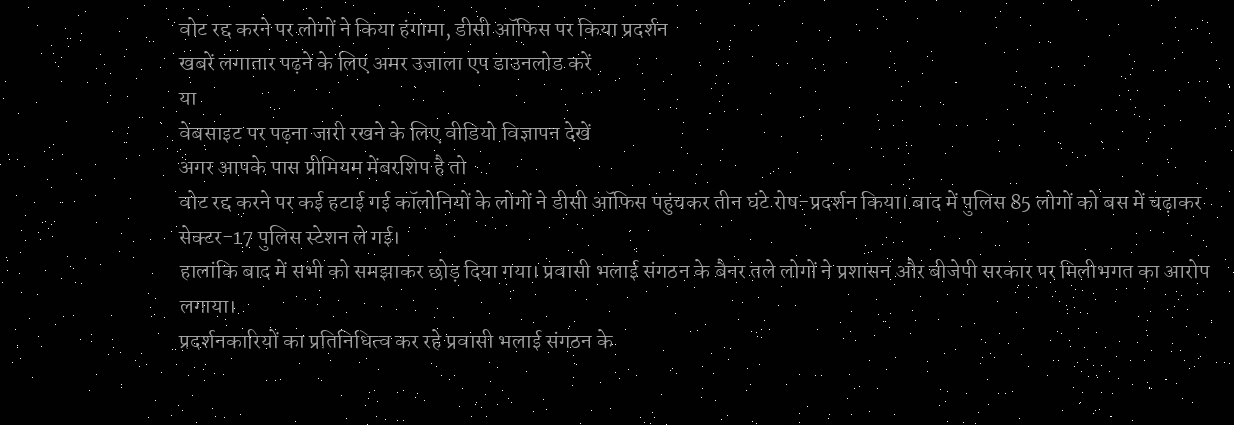वोट रद्द करने पर लोगों ने किया हंगामा, डीसी ऑफिस पर किया प्रदर्शन
खबरें लगातार पढ़ने के लिए अमर उजाला एप डाउनलोड करें
या
वेबसाइट पर पढ़ना जारी रखने के लिए वीडियो विज्ञापन देखें
अगर आपके पास प्रीमियम मेंबरशिप है तो
वोट रद्द करने पर कई हटाई गई कॉलोनियों के लोगों ने डीसी ऑफिस पहुंचकर तीन घंटे रोष-प्रदर्शन किया। बाद में पुलिस 85 लोगों को बस में चढ़ाकर सेक्टर-17 पुलिस स्टेशन ले गई।
हालांकि बाद में सभी को समझाकर छोड़ दिया गया। प्रवासी भलाई संगठन के बैनर तले लोगों ने प्रशासन और बीजेपी सरकार पर मिलीभगत का आरोप लगाया।
प्रदर्शनकारियों का प्रतिनिधित्व कर रहे प्रवासी भलाई संगठन के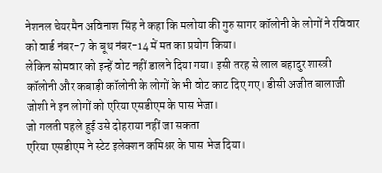नेशनल चेयरमैन अविनाश सिंह ने कहा कि मलोया की गुरु सागर कॉलोनी के लोगों ने रविवार को वार्ड नंबर-7 के बूथ नंबर-14 में मत का प्रयोग किया।
लेकिन सोमवार को इन्हें वोट नहीं डालने दिया गया। इसी तरह से लाल बहादुर शास्त्री कॉलोनी और कबाड़ी कॉलोनी के लोगों के भी वोट काट दिए गए। डीसी अजीत बालाजी जोशी ने इन लोगों को एरिया एसडीएम के पास भेजा।
जो गलती पहले हुई उसे दोहराया नहीं जा सकता
एरिया एसडीएम ने स्टेट इलेक्शन कमिश्नर के पास भेज दिया।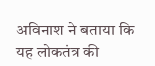अविनाश ने बताया कि यह लोकतंत्र की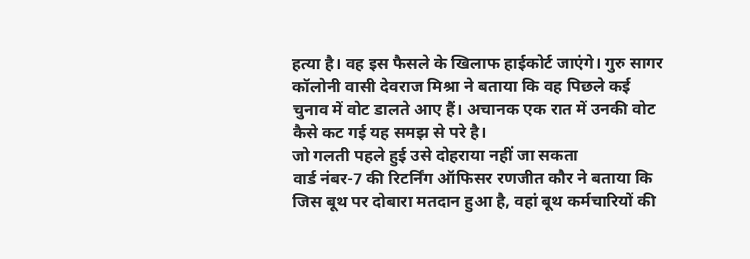हत्या है। वह इस फैसले के खिलाफ हाईकोर्ट जाएंगे। गुरु सागर कॉलोनी वासी देवराज मिश्रा ने बताया कि वह पिछले कई चुनाव में वोट डालते आए हैं। अचानक एक रात में उनकी वोट कैसे कट गई यह समझ से परे है।
जो गलती पहले हुई उसे दोहराया नहीं जा सकता
वार्ड नंबर-7 की रिटर्निंग ऑफिसर रणजीत कौर ने बताया कि जिस बूथ पर दोबारा मतदान हुआ है, वहां बूथ कर्मचारियों की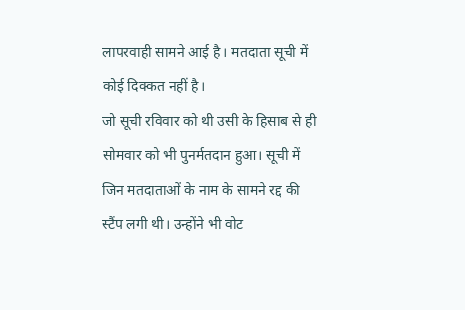लापरवाही सामने आई है। मतदाता सूची में कोई दिक्कत नहीं है।
जो सूची रविवार को थी उसी के हिसाब से ही सोमवार को भी पुनर्मतदान हुआ। सूची में जिन मतदाताओं के नाम के सामने रद्द की स्टैंप लगी थी। उन्होंने भी वोट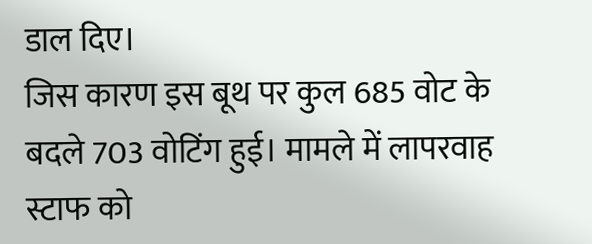डाल दिए।
जिस कारण इस बूथ पर कुल 685 वोट के बदले 703 वोटिंग हुई। मामले में लापरवाह स्टाफ को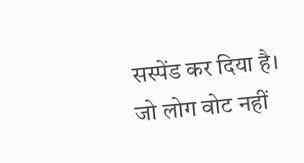सस्पेंड कर दिया है। जो लोग वोट नहीं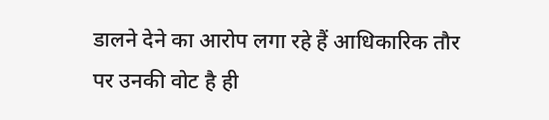डालने देने का आरोप लगा रहे हैं आधिकारिक तौर पर उनकी वोट है ही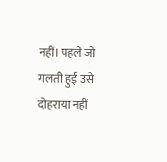नहीं। पहले जो गलती हुई उसे दोहराया नहीं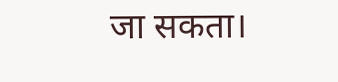जा सकता।